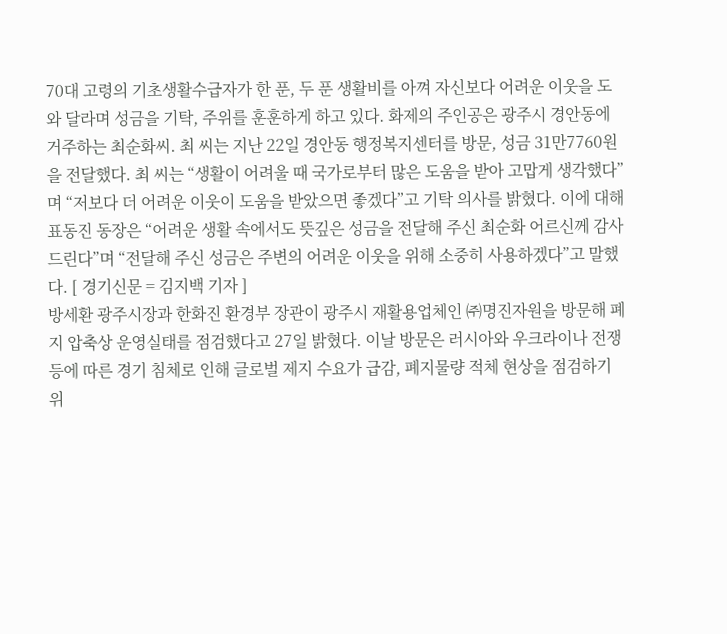70대 고령의 기초생활수급자가 한 푼, 두 푼 생활비를 아껴 자신보다 어려운 이웃을 도와 달라며 성금을 기탁, 주위를 훈훈하게 하고 있다. 화제의 주인공은 광주시 경안동에 거주하는 최순화씨. 최 씨는 지난 22일 경안동 행정복지센터를 방문, 성금 31만7760원을 전달했다. 최 씨는 “생활이 어려울 때 국가로부터 많은 도움을 받아 고맙게 생각했다”며 “저보다 더 어려운 이웃이 도움을 받았으면 좋겠다”고 기탁 의사를 밝혔다. 이에 대해 표동진 동장은 “어려운 생활 속에서도 뜻깊은 성금을 전달해 주신 최순화 어르신께 감사드린다”며 “전달해 주신 성금은 주변의 어려운 이웃을 위해 소중히 사용하겠다”고 말했다. [ 경기신문 = 김지백 기자 ]
방세환 광주시장과 한화진 환경부 장관이 광주시 재활용업체인 ㈜명진자원을 방문해 폐지 압축상 운영실태를 점검했다고 27일 밝혔다. 이날 방문은 러시아와 우크라이나 전쟁 등에 따른 경기 침체로 인해 글로벌 제지 수요가 급감, 폐지물량 적체 현상을 점검하기 위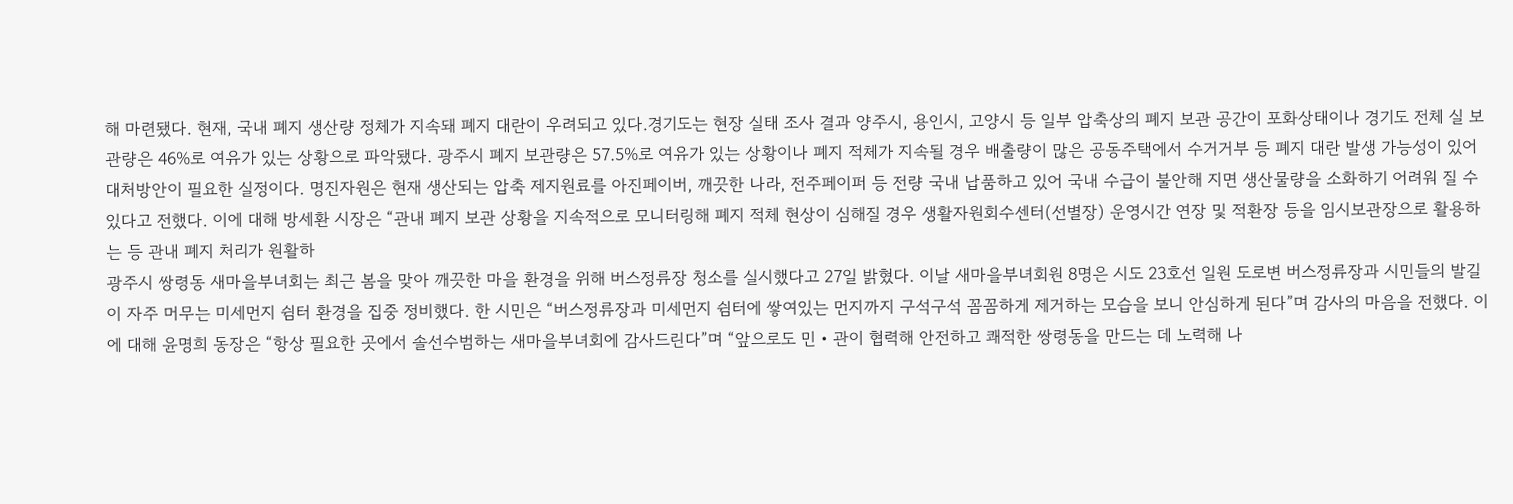해 마련됐다. 현재, 국내 폐지 생산량 정체가 지속돼 폐지 대란이 우려되고 있다.경기도는 현장 실태 조사 결과 양주시, 용인시, 고양시 등 일부 압축상의 폐지 보관 공간이 포화상태이나 경기도 전체 실 보관량은 46%로 여유가 있는 상황으로 파악됐다. 광주시 폐지 보관량은 57.5%로 여유가 있는 상황이나 폐지 적체가 지속될 경우 배출량이 많은 공동주택에서 수거거부 등 폐지 대란 발생 가능성이 있어 대처방안이 필요한 실정이다. 명진자원은 현재 생산되는 압축 제지원료를 아진페이버, 깨끗한 나라, 전주페이퍼 등 전량 국내 납품하고 있어 국내 수급이 불안해 지면 생산물량을 소화하기 어려워 질 수 있다고 전했다. 이에 대해 방세환 시장은 “관내 폐지 보관 상황을 지속적으로 모니터링해 폐지 적체 현상이 심해질 경우 생활자원회수센터(선별장) 운영시간 연장 및 적환장 등을 임시보관장으로 활용하는 등 관내 폐지 처리가 원활하
광주시 쌍령동 새마을부녀회는 최근 봄을 맞아 깨끗한 마을 환경을 위해 버스정류장 청소를 실시했다고 27일 밝혔다. 이날 새마을부녀회원 8명은 시도 23호선 일원 도로변 버스정류장과 시민들의 발길이 자주 머무는 미세먼지 쉼터 환경을 집중 정비했다. 한 시민은 “버스정류장과 미세먼지 쉼터에 쌓여있는 먼지까지 구석구석 꼼꼼하게 제거하는 모습을 보니 안심하게 된다”며 감사의 마음을 전했다. 이에 대해 윤명희 동장은 “항상 필요한 곳에서 솔선수범하는 새마을부녀회에 감사드린다”며 “앞으로도 민‧관이 협력해 안전하고 쾌적한 쌍령동을 만드는 데 노력해 나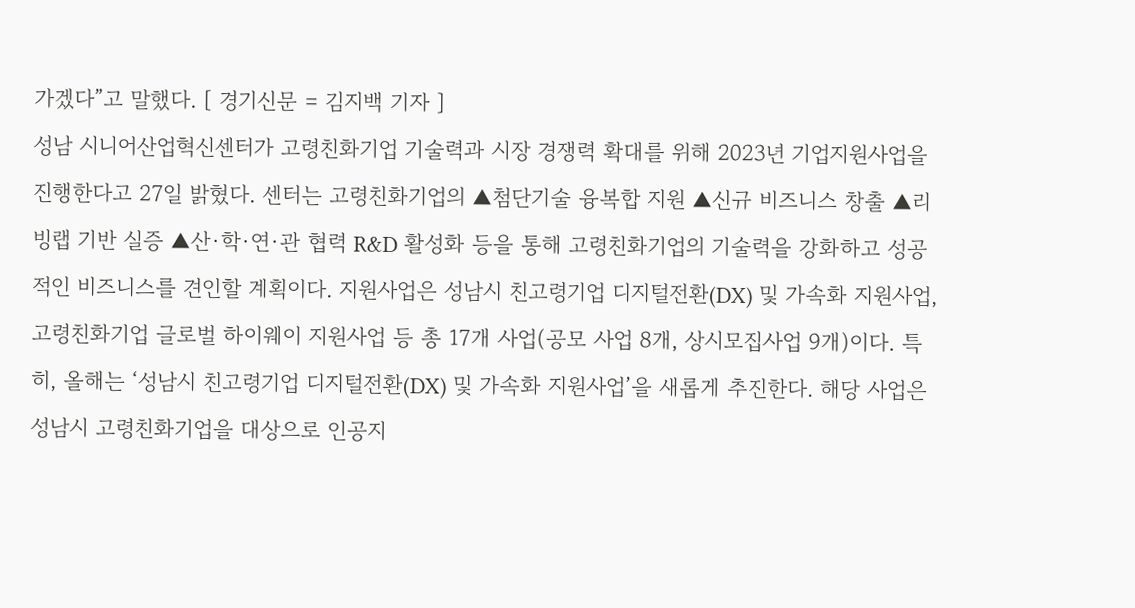가겠다”고 말했다. [ 경기신문 = 김지백 기자 ]
성남 시니어산업혁신센터가 고령친화기업 기술력과 시장 경쟁력 확대를 위해 2023년 기업지원사업을 진행한다고 27일 밝혔다. 센터는 고령친화기업의 ▲첨단기술 융복합 지원 ▲신규 비즈니스 창출 ▲리빙랩 기반 실증 ▲산·학·연·관 협력 R&D 활성화 등을 통해 고령친화기업의 기술력을 강화하고 성공적인 비즈니스를 견인할 계획이다. 지원사업은 성남시 친고령기업 디지털전환(DX) 및 가속화 지원사업, 고령친화기업 글로벌 하이웨이 지원사업 등 총 17개 사업(공모 사업 8개, 상시모집사업 9개)이다. 특히, 올해는 ‘성남시 친고령기업 디지털전환(DX) 및 가속화 지원사업’을 새롭게 추진한다. 해당 사업은 성남시 고령친화기업을 대상으로 인공지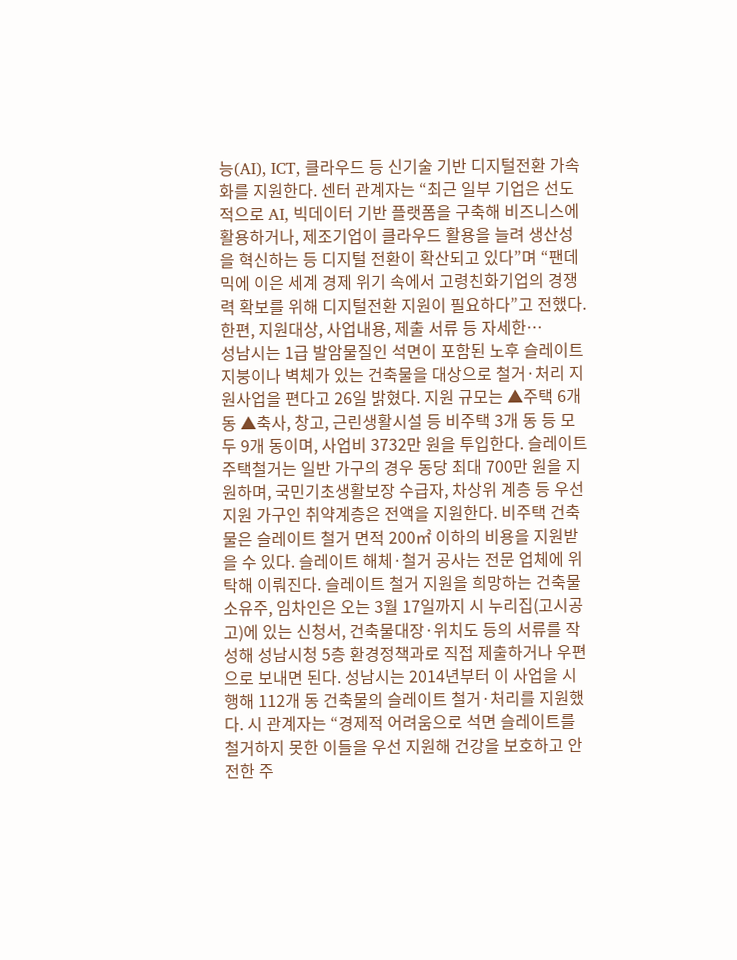능(AI), ICT, 클라우드 등 신기술 기반 디지털전환 가속화를 지원한다. 센터 관계자는 “최근 일부 기업은 선도적으로 AI, 빅데이터 기반 플랫폼을 구축해 비즈니스에 활용하거나, 제조기업이 클라우드 활용을 늘려 생산성을 혁신하는 등 디지털 전환이 확산되고 있다”며 “팬데믹에 이은 세계 경제 위기 속에서 고령친화기업의 경쟁력 확보를 위해 디지털전환 지원이 필요하다”고 전했다. 한편, 지원대상, 사업내용, 제출 서류 등 자세한…
성남시는 1급 발암물질인 석면이 포함된 노후 슬레이트 지붕이나 벽체가 있는 건축물을 대상으로 철거·처리 지원사업을 편다고 26일 밝혔다. 지원 규모는 ▲주택 6개 동 ▲축사, 창고, 근린생활시설 등 비주택 3개 동 등 모두 9개 동이며, 사업비 3732만 원을 투입한다. 슬레이트 주택철거는 일반 가구의 경우 동당 최대 700만 원을 지원하며, 국민기초생활보장 수급자, 차상위 계층 등 우선 지원 가구인 취약계층은 전액을 지원한다. 비주택 건축물은 슬레이트 철거 면적 200㎡ 이하의 비용을 지원받을 수 있다. 슬레이트 해체·철거 공사는 전문 업체에 위탁해 이뤄진다. 슬레이트 철거 지원을 희망하는 건축물 소유주, 임차인은 오는 3월 17일까지 시 누리집(고시공고)에 있는 신청서, 건축물대장·위치도 등의 서류를 작성해 성남시청 5층 환경정책과로 직접 제출하거나 우편으로 보내면 된다. 성남시는 2014년부터 이 사업을 시행해 112개 동 건축물의 슬레이트 철거·처리를 지원했다. 시 관계자는 “경제적 어려움으로 석면 슬레이트를 철거하지 못한 이들을 우선 지원해 건강을 보호하고 안전한 주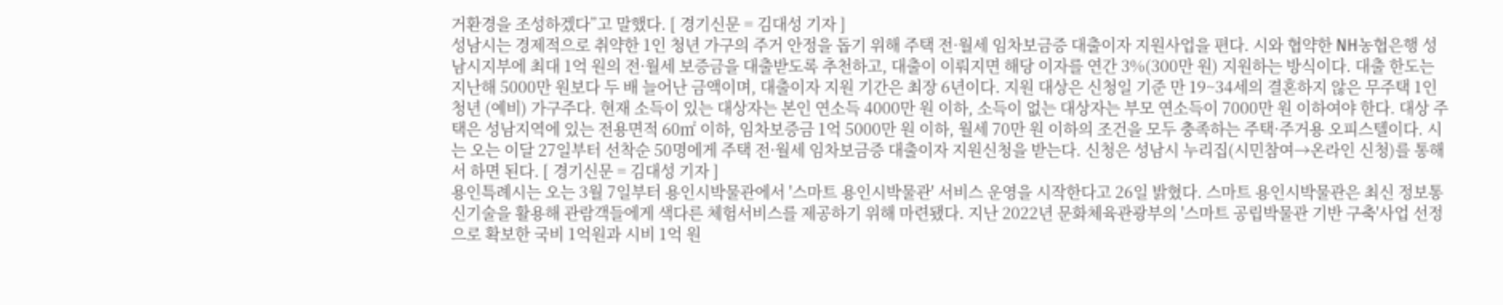거환경을 조성하겠다”고 말했다. [ 경기신문 = 김대성 기자 ]
성남시는 경제적으로 취약한 1인 청년 가구의 주거 안정을 돕기 위해 주택 전·월세 임차보금증 대출이자 지원사업을 편다. 시와 협약한 NH농협은행 성남시지부에 최대 1억 원의 전·월세 보증금을 대출받도록 추천하고, 대출이 이뤄지면 해당 이자를 연간 3%(300만 원) 지원하는 방식이다. 대출 한도는 지난해 5000만 원보다 두 배 늘어난 금액이며, 대출이자 지원 기간은 최장 6년이다. 지원 대상은 신청일 기준 만 19~34세의 결혼하지 않은 무주택 1인 청년 (예비) 가구주다. 현재 소득이 있는 대상자는 본인 연소득 4000만 원 이하, 소득이 없는 대상자는 부모 연소득이 7000만 원 이하여야 한다. 대상 주택은 성남지역에 있는 전용면적 60㎡ 이하, 임차보증금 1억 5000만 원 이하, 월세 70만 원 이하의 조건을 모두 충족하는 주택·주거용 오피스텔이다. 시는 오는 이달 27일부터 선착순 50명에게 주택 전·월세 임차보금증 대출이자 지원신청을 받는다. 신청은 성남시 누리집(시민참여→온라인 신청)를 통해서 하면 된다. [ 경기신문 = 김대성 기자 ]
용인특례시는 오는 3월 7일부터 용인시박물관에서 '스마트 용인시박물관' 서비스 운영을 시작한다고 26일 밝혔다. 스마트 용인시박물관은 최신 정보통신기술을 활용해 관람객들에게 색다른 체험서비스를 제공하기 위해 마련됐다. 지난 2022년 문화체육관광부의 '스마트 공립박물관 기반 구축'사업 선정으로 확보한 국비 1억원과 시비 1억 원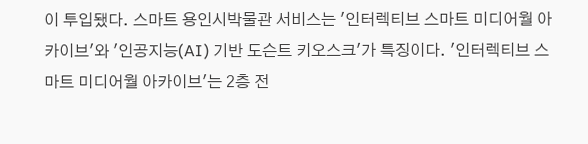이 투입됐다. 스마트 용인시박물관 서비스는 '인터렉티브 스마트 미디어월 아카이브'와 '인공지능(AI) 기반 도슨트 키오스크'가 특징이다. '인터렉티브 스마트 미디어월 아카이브'는 2층 전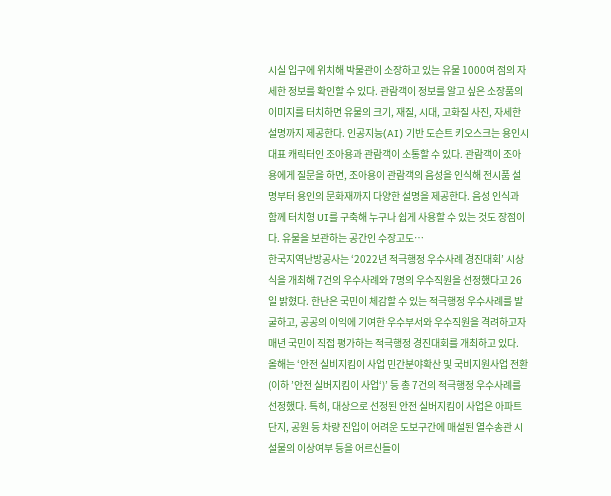시실 입구에 위치해 박물관이 소장하고 있는 유물 1000여 점의 자세한 정보를 확인할 수 있다. 관람객이 정보를 알고 싶은 소장품의 이미지를 터치하면 유물의 크기, 재질, 시대, 고화질 사진, 자세한 설명까지 제공한다. 인공지능(AI) 기반 도슨트 키오스크는 용인시 대표 캐릭터인 조아용과 관람객이 소통할 수 있다. 관람객이 조아용에게 질문을 하면, 조아용이 관람객의 음성을 인식해 전시품 설명부터 용인의 문화재까지 다양한 설명을 제공한다. 음성 인식과 함께 터치형 UI를 구축해 누구나 쉽게 사용할 수 있는 것도 장점이다. 유물을 보관하는 공간인 수장고도…
한국지역난방공사는 ‘2022년 적극행정 우수사례 경진대회’ 시상식을 개최해 7건의 우수사례와 7명의 우수직원을 선정했다고 26일 밝혔다. 한난은 국민이 체감할 수 있는 적극행정 우수사례를 발굴하고, 공공의 이익에 기여한 우수부서와 우수직원을 격려하고자 매년 국민이 직접 평가하는 적극행정 경진대회를 개최하고 있다. 올해는 ‘안전 실비지킴이 사업 민간분야확산 및 국비지원사업 전환(이하 ’안전 실버지킴이 사업‘)’ 등 총 7건의 적극행정 우수사례를 선정했다. 특히, 대상으로 선정된 안전 실버지킴이 사업은 아파트 단지, 공원 등 차량 진입이 어려운 도보구간에 매설된 열수송관 시설물의 이상여부 등을 어르신들이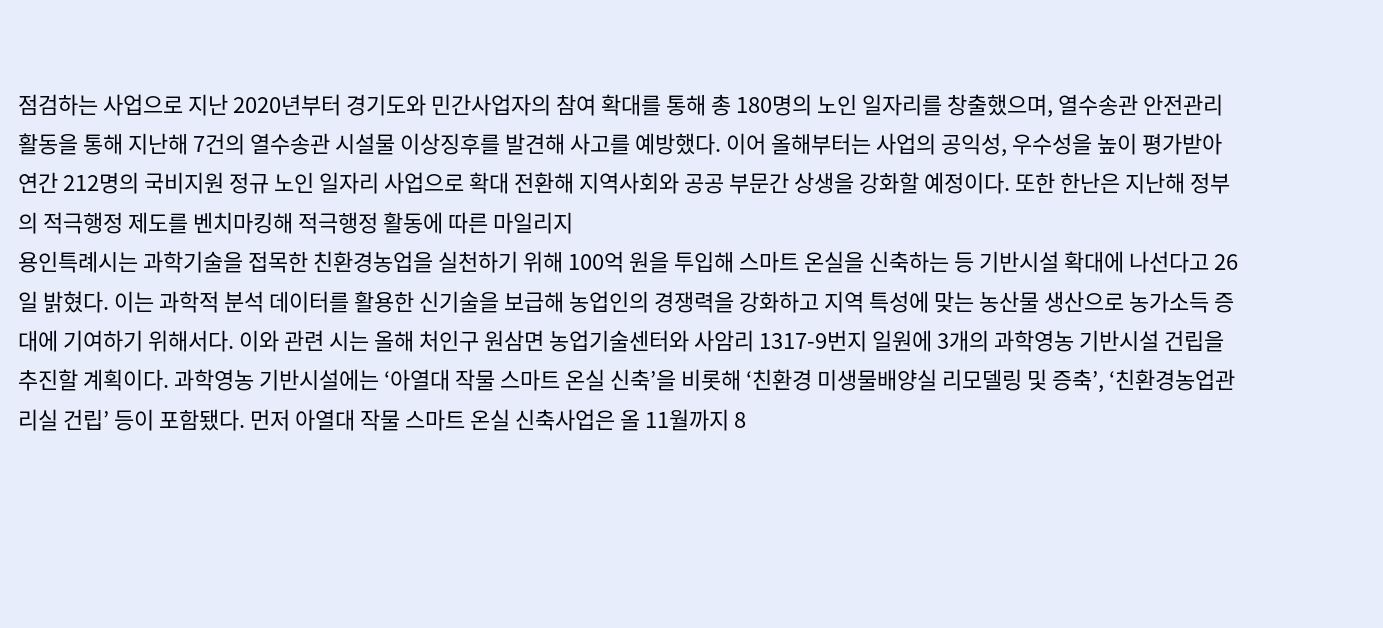점검하는 사업으로 지난 2020년부터 경기도와 민간사업자의 참여 확대를 통해 총 180명의 노인 일자리를 창출했으며, 열수송관 안전관리 활동을 통해 지난해 7건의 열수송관 시설물 이상징후를 발견해 사고를 예방했다. 이어 올해부터는 사업의 공익성, 우수성을 높이 평가받아 연간 212명의 국비지원 정규 노인 일자리 사업으로 확대 전환해 지역사회와 공공 부문간 상생을 강화할 예정이다. 또한 한난은 지난해 정부의 적극행정 제도를 벤치마킹해 적극행정 활동에 따른 마일리지
용인특례시는 과학기술을 접목한 친환경농업을 실천하기 위해 100억 원을 투입해 스마트 온실을 신축하는 등 기반시설 확대에 나선다고 26일 밝혔다. 이는 과학적 분석 데이터를 활용한 신기술을 보급해 농업인의 경쟁력을 강화하고 지역 특성에 맞는 농산물 생산으로 농가소득 증대에 기여하기 위해서다. 이와 관련 시는 올해 처인구 원삼면 농업기술센터와 사암리 1317-9번지 일원에 3개의 과학영농 기반시설 건립을 추진할 계획이다. 과학영농 기반시설에는 ‘아열대 작물 스마트 온실 신축’을 비롯해 ‘친환경 미생물배양실 리모델링 및 증축’, ‘친환경농업관리실 건립’ 등이 포함됐다. 먼저 아열대 작물 스마트 온실 신축사업은 올 11월까지 8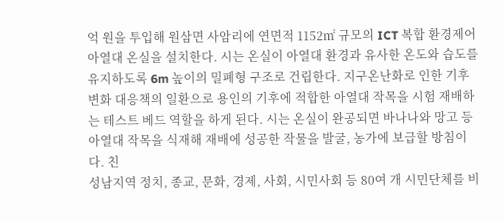억 원을 투입해 원삼면 사암리에 연면적 1152㎡ 규모의 ICT 복합 환경제어 아열대 온실을 설치한다. 시는 온실이 아열대 환경과 유사한 온도와 습도를 유지하도록 6m 높이의 밀폐형 구조로 건립한다. 지구온난화로 인한 기후변화 대응책의 일환으로 용인의 기후에 적합한 아열대 작목을 시험 재배하는 테스트 베드 역할을 하게 된다. 시는 온실이 완공되면 바나나와 망고 등 아열대 작목을 식재해 재배에 성공한 작물을 발굴, 농가에 보급할 방침이다. 친
성남지역 정치, 종교, 문화, 경제, 사회, 시민사회 등 80여 개 시민단체를 비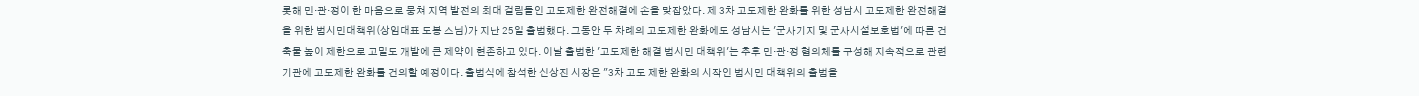롯해 민·관·정이 한 마음으로 뭉쳐 지역 발전의 최대 걸림돌인 고도제한 완전해결에 손을 맞잡았다. 제 3차 고도제한 완화를 위한 성남시 고도제한 완전해결을 위한 범시민대책위(상임대표 도봉 스님)가 지난 25일 출범했다. 그동안 두 차례의 고도제한 완화에도 성남시는 '군사기지 및 군사시설보호법'에 따른 건축물 높이 제한으로 고밀도 개발에 큰 제약이 현존하고 있다. 이날 출범한 '고도제한 해결 범시민 대책위'는 추후 민·관·정 협의체를 구성해 지속적으로 관련 기관에 고도제한 완화를 건의할 예정이다. 출범식에 참석한 신상진 시장은 "3차 고도 제한 완화의 시작인 범시민 대책위의 출범을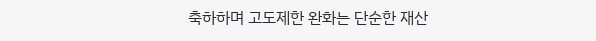축하하며 고도제한 완화는 단순한 재산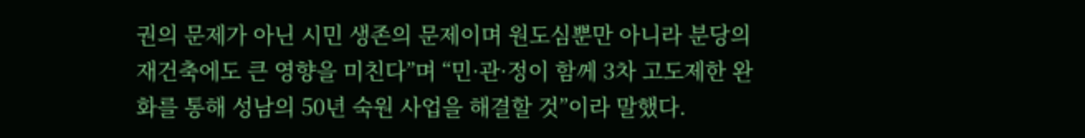권의 문제가 아닌 시민 생존의 문제이며 원도심뿐만 아니라 분당의 재건축에도 큰 영향을 미친다”며 “민·관·정이 함께 3차 고도제한 완화를 통해 성남의 50년 숙원 사업을 해결할 것”이라 말했다.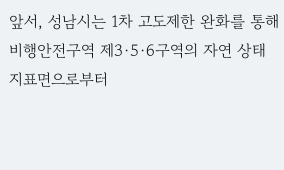앞서, 성남시는 1차 고도제한 완화를 통해 비행안전구역 제3·5·6구역의 자연 상태 지표면으로부터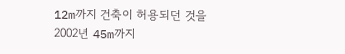12m까지 건축이 허용되던 것을 2002년 45m까지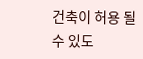건축이 허용 될 수 있도